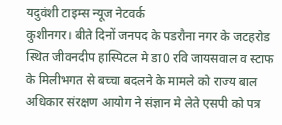यदुवंशी टाइम्स न्यूज नेटवर्क
कुशीनगर। बीते दिनों जनपद के पडरौना नगर के जटहरोड स्थित जीवनदीप हास्पिटल मे डा0 रवि जायसवाल व स्टाफ के मिलीभगत से बच्चा बदलने के मामले को राज्य बाल अधिकार संरक्षण आयोग ने संज्ञान मे लेते एसपी को पत्र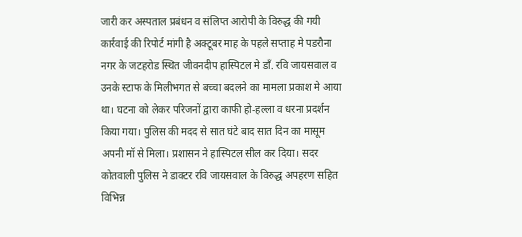जारी कर अस्पताल प्रबंधन व संलिप्त आरोपी के विरुद्ध की गयी कार्रवाई की रिपोर्ट मांगी है अक्टूबर माह के पहले सप्ताह मे पडरौना नगर के जटहरोड स्थित जीवनदीप हास्पिटल मे डाँ. रवि जायसवाल व उनके स्टाफ के मिलीभगत से बच्चा बदलने का मामला प्रकाश मे आया था। घटना को लेकर परिजनों द्वारा काफी हो-हल्ला व धरना प्रदर्शन किया गया। पुलिस की मदद से सात घंटे बाद सात दिन का मासूम अपनी मॉ से मिला। प्रशासन ने हास्पिटल सील कर दिया। सदर कोतवाली पुलिस ने डाक्टर रवि जायसवाल के विरुद्ध अपहरण सहित विभिन्न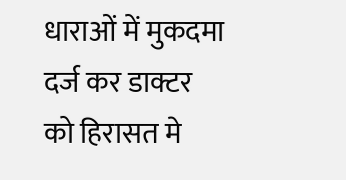धाराओं में मुकदमा दर्ज कर डाक्टर को हिरासत मे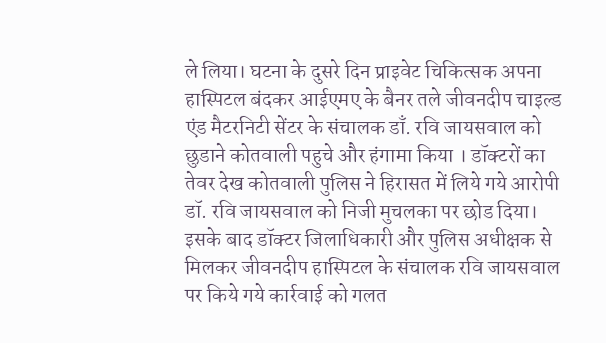ले लिया। घटना के दुसरे दिन प्राइवेट चिकित्सक अपना हास्पिटल बंदकर आईएमए के बैनर तले जीवनदीप चाइल्ड एंड मैटरनिटी सेंटर के संचालक डाँ. रवि जायसवाल को छुडाने कोतवाली पहुचे और हंगामा किया । डॉक्टरों का तेवर देख कोतवाली पुलिस ने हिरासत में लिये गये आरोपी डॉ. रवि जायसवाल को निजी मुचलका पर छोड दिया। इसके बाद डॉक्टर जिलाधिकारी और पुलिस अधीक्षक से मिलकर जीवनदीप हास्पिटल के संचालक रवि जायसवाल पर किये गये कार्रवाई को गलत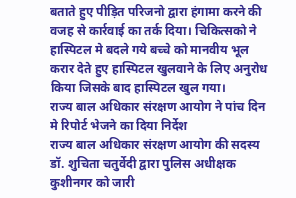बताते हुए पीड़ित परिजनो द्वारा हंगामा करने की वजह से कार्रवाई का तर्क दिया। चिकित्सको ने हास्पिटल मे बदले गये बच्चे को मानवीय भूल करार देते हुए हास्पिटल खुलवाने के लिए अनुरोध किया जिसके बाद हास्पिटल खुल गया।
राज्य बाल अधिकार संरक्षण आयोग ने पांच दिन मे रिपोर्ट भेजने का दिया निर्देश
राज्य बाल अधिकार संरक्षण आयोग की सदस्य डॉ. शुचिता चतुर्वेदी द्वारा पुलिस अधीक्षक कुशीनगर को जारी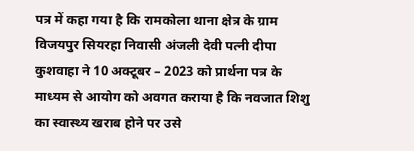पत्र में कहा गया है कि रामकोला थाना क्षेत्र के ग्राम विजयपुर सियरहा निवासी अंजली देवी पत्नी दीपा कुशवाहा ने 10 अक्टूबर – 2023 को प्रार्थना पत्र के माध्यम से आयोग को अवगत कराया है कि नवजात शिशु का स्वास्थ्य खराब होने पर उसे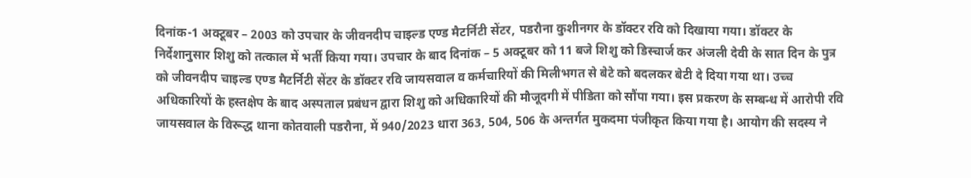दिनांक-1 अक्टूबर – 2003 को उपचार के जीवनदीप चाइल्ड एण्ड मैटर्निटी सेंटर, पडरौना कुशीनगर के डॉक्टर रवि को दिखाया गया। डॉक्टर के निर्देशानुसार शिशु को तत्काल में भर्ती किया गया। उपचार के बाद दिनांक – 5 अक्टूबर को 11 बजे शिशु को डिस्चार्ज कर अंजली देवी के सात दिन के पुत्र को जीवनदीप चाइल्ड एण्ड मैटर्निटी सेंटर के डॉक्टर रवि जायसवाल व कर्मचारियों की मिलीभगत से बेटे को बदलकर बेटी दे दिया गया था। उच्च अधिकारियों के हस्तक्षेप के बाद अस्पताल प्रबंधन द्वारा शिशु को अधिकारियों की मौजूदगी में पीडिता को सौंपा गया। इस प्रकरण के सम्बन्ध में आरोपी रवि जायसवाल के विरूद्ध थाना कोतवाली पडरौना, में 940/2023 धारा 363, 504, 506 के अन्तर्गत मुकदमा पंजीकृत किया गया है। आयोग की सदस्य ने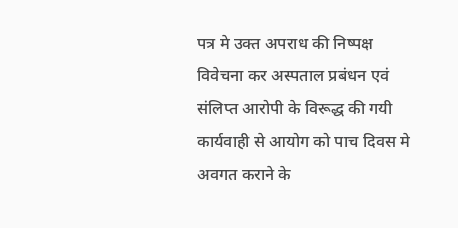पत्र मे उक्त अपराध की निष्पक्ष विवेचना कर अस्पताल प्रबंधन एवं संलिप्त आरोपी के विरूद्ध की गयी कार्यवाही से आयोग को पाच दिवस मे अवगत कराने के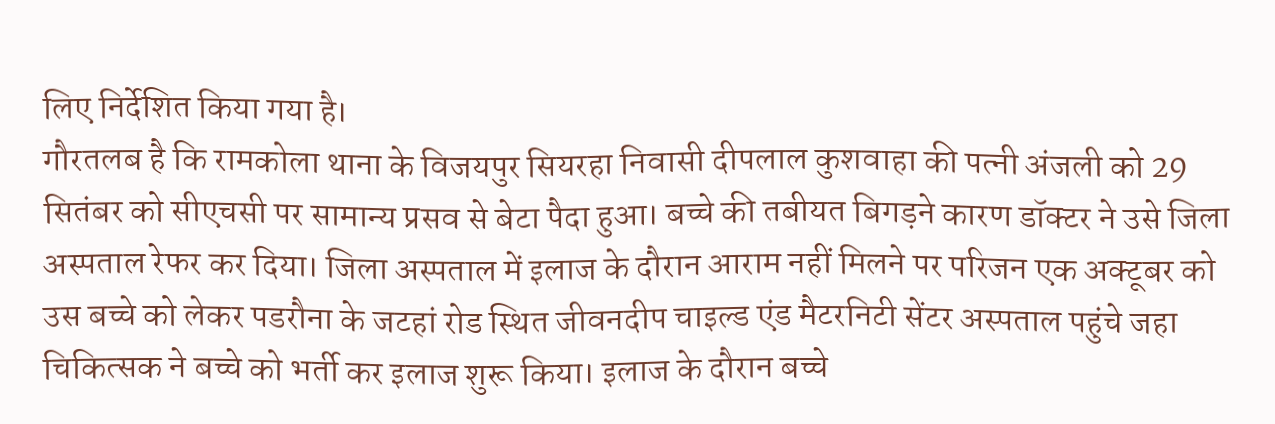लिए निर्देशित किया गया है।
गौरतलब है कि रामकोला थाना के विजयपुर सियरहा निवासी दीपलाल कुशवाहा की पत्नी अंजली को 29 सितंबर को सीएचसी पर सामान्य प्रसव से बेटा पैदा हुआ। बच्चे की तबीयत बिगड़ने कारण डॉक्टर ने उसे जिला अस्पताल रेफर कर दिया। जिला अस्पताल में इलाज के दौरान आराम नहीं मिलने पर परिजन एक अक्टूबर को उस बच्चे को लेकर पडरौना के जटहां रोड स्थित जीवनदीप चाइल्ड एंड मैटरनिटी सेंटर अस्पताल पहुंचे जहा चिकित्सक ने बच्चे को भर्ती कर इलाज शुरू किया। इलाज के दौरान बच्चे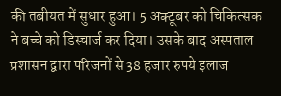की तबीयत में सुधार हुआ। 5 अक्टूबर को चिकित्सक ने बच्चे को डिस्चार्ज कर दिया। उसके बाद अस्पताल प्रशासन द्वारा परिजनों से 38 हजार रुपये इलाज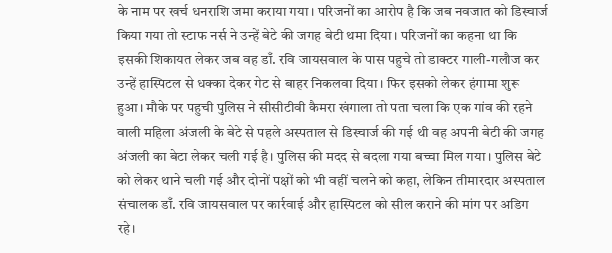के नाम पर खर्च धनराशि जमा कराया गया। परिजनों का आरोप है कि जब नवजात को डिस्चार्ज किया गया तो स्टाफ नर्स ने उन्हें बेटे की जगह बेटी थमा दिया। परिजनों का कहना था कि इसकी शिकायत लेकर जब वह डाँ. रवि जायसवाल के पास पहुचे तो डाक्टर गाली-गलौज कर उन्हें हास्पिटल से धक्का देकर गेट से बाहर निकलवा दिया। फिर इसको लेकर हंगामा शुरू हुआ। मौके पर पहुची पुलिस ने सीसीटीवी कैमरा खंगाला तो पता चला कि एक गांव की रहने वाली महिला अंजली के बेटे से पहले अस्पताल से डिस्चार्ज की गई थी वह अपनी बेटी की जगह अंजली का बेटा लेकर चली गई है। पुलिस की मदद से बदला गया बच्चा मिल गया। पुलिस बेटे को लेकर थाने चली गई और दोनों पक्षों को भी वहीं चलने को कहा, लेकिन तीमारदार अस्पताल संचालक डाँ. रवि जायसवाल पर कार्रवाई और हास्पिटल को सील कराने की मांग पर अडिग रहे।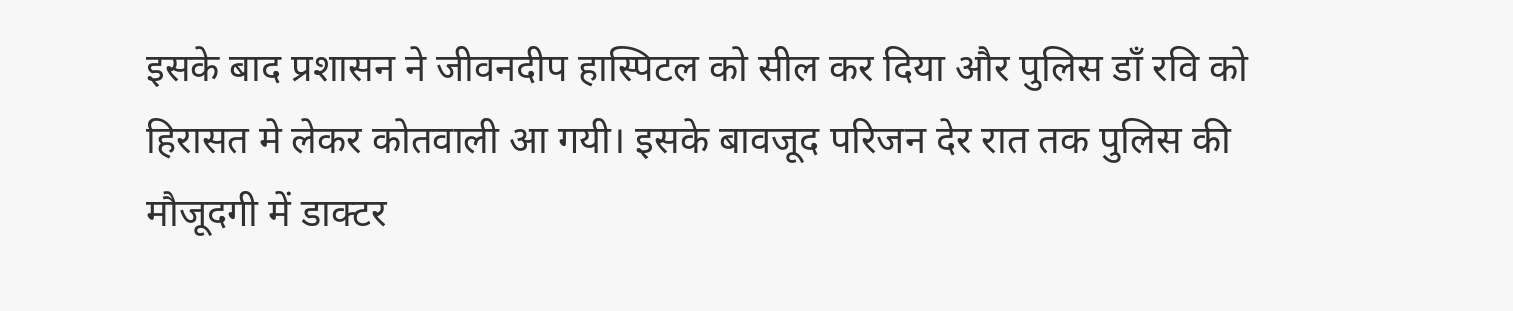इसके बाद प्रशासन ने जीवनदीप हास्पिटल को सील कर दिया और पुलिस डाँ रवि को हिरासत मे लेकर कोतवाली आ गयी। इसके बावजूद परिजन देर रात तक पुलिस की मौजूदगी में डाक्टर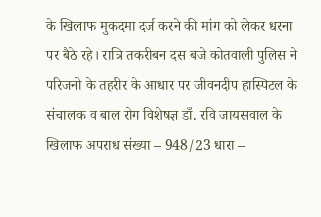के खिलाफ मुकदमा दर्ज करने की मांग को लेकर धरना पर बैठे रहे। रात्रि तकरीबन दस बजे कोतवाली पुलिस ने परिजनो के तहरीर के आधार पर जीवनदीप हास्पिटल के संचालक व बाल रोग विशेषज्ञ डाँ. रवि जायसवाल के खिलाफ अपराध संख्या – 948/23 धारा –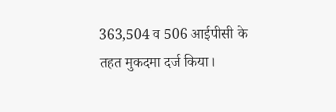363,504 व 506 आईपीसी के तहत मुकदमा दर्ज किया।